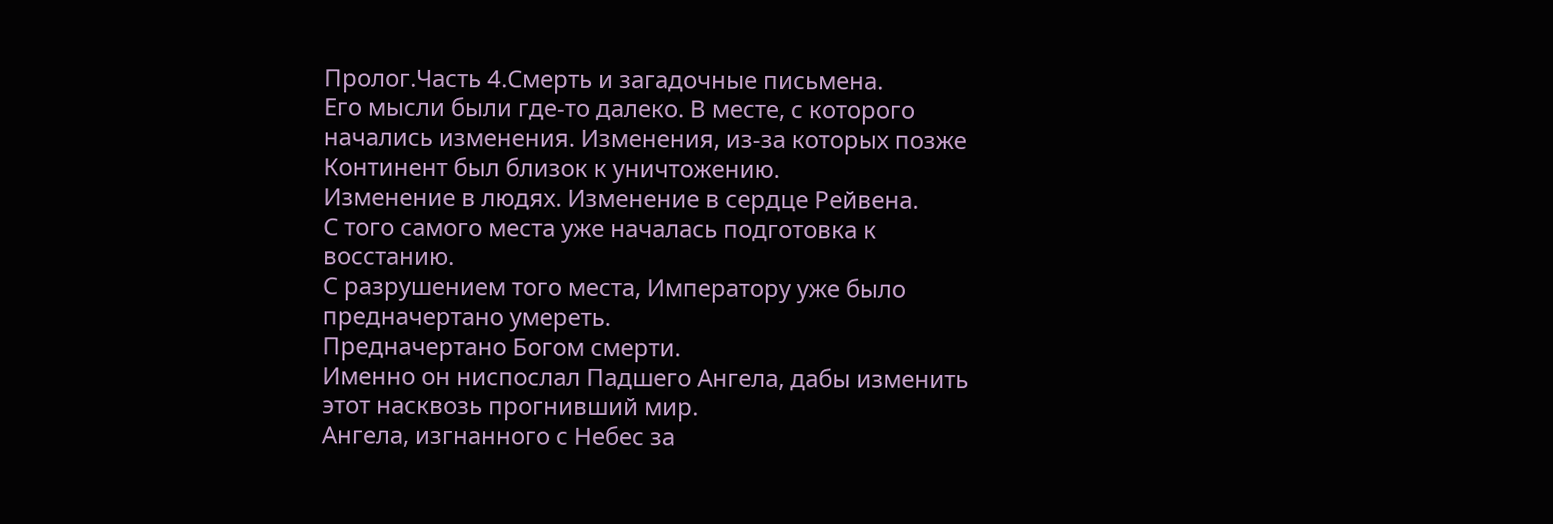Пролог.Часть 4.Смерть и загадочные письмена.
Его мысли были где-то далеко. В месте, с которого начались изменения. Изменения, из-за которых позже Континент был близок к уничтожению.
Изменение в людях. Изменение в сердце Рейвена.
С того самого места уже началась подготовка к восстанию.
С разрушением того места, Императору уже было предначертано умереть.
Предначертано Богом смерти.
Именно он ниспослал Падшего Ангела, дабы изменить этот насквозь прогнивший мир.
Ангела, изгнанного с Небес за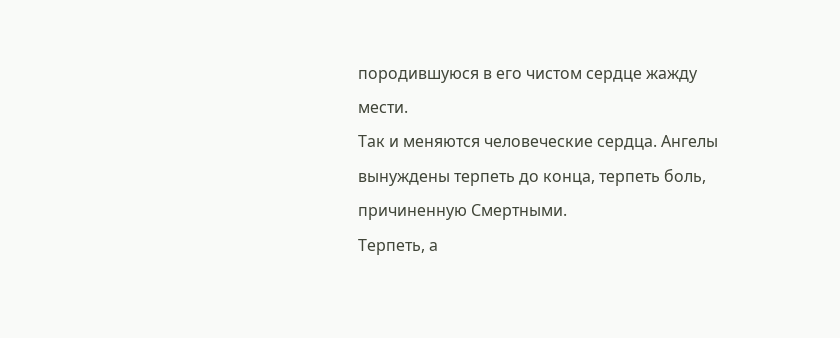породившуюся в его чистом сердце жажду мести.
Так и меняются человеческие сердца. Ангелы вынуждены терпеть до конца, терпеть боль, причиненную Смертными.
Терпеть, а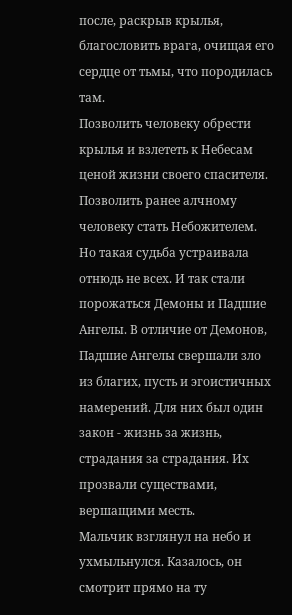после, раскрыв крылья, благословить врага, очищая его сердце от тьмы, что породилась там.
Позволить человеку обрести крылья и взлететь к Небесам ценой жизни своего спасителя. Позволить ранее алчному человеку стать Небожителем.
Но такая судьба устраивала отнюдь не всех. И так стали порожаться Демоны и Падшие Ангелы. В отличие от Демонов, Падшие Ангелы свершали зло из благих, пусть и эгоистичных намерений. Для них был один закон - жизнь за жизнь, страдания за страдания. Их прозвали существами, вершащими месть.
Мальчик взглянул на небо и ухмыльнулся. Казалось, он смотрит прямо на ту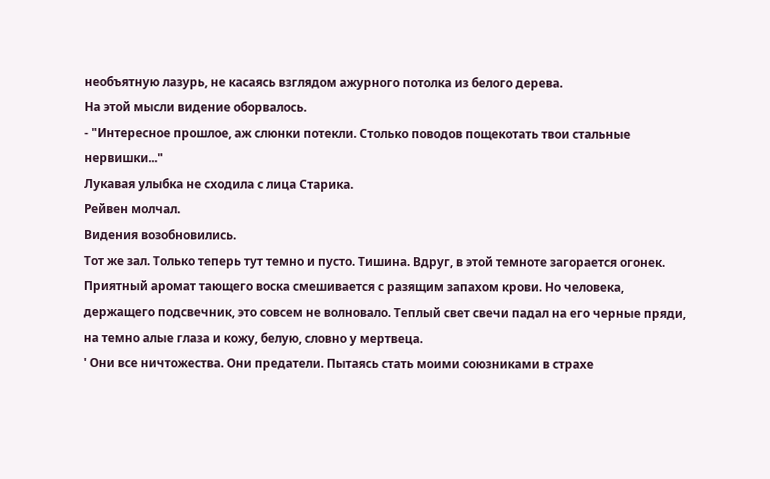необъятную лазурь, не касаясь взглядом ажурного потолка из белого дерева.
На этой мысли видение оборвалось.
- "Интересное прошлое, аж слюнки потекли. Столько поводов пощекотать твои стальные нервишки..."
Лукавая улыбка не сходила с лица Старика.
Рейвен молчал.
Видения возобновились.
Тот же зал. Только теперь тут темно и пусто. Тишина. Вдруг, в этой темноте загорается огонек. Приятный аромат тающего воска смешивается с разящим запахом крови. Но человека, держащего подсвечник, это совсем не волновало. Теплый свет свечи падал на его черные пряди, на темно алые глаза и кожу, белую, словно у мертвеца.
' Они все ничтожества. Они предатели. Пытаясь стать моими союзниками в страхе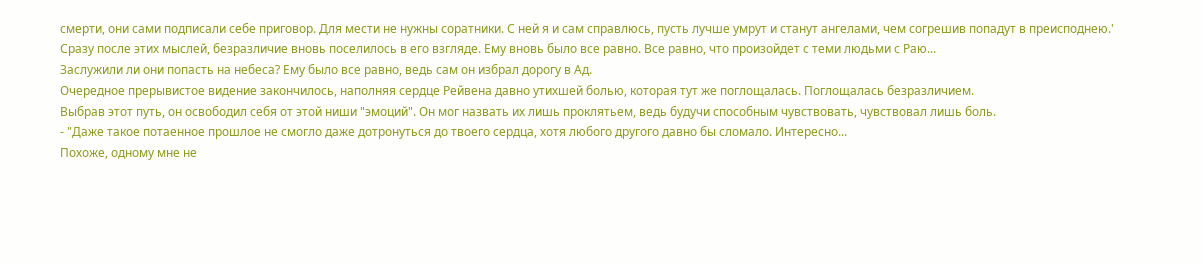смерти, они сами подписали себе приговор. Для мести не нужны соратники. С ней я и сам справлюсь, пусть лучше умрут и станут ангелами, чем согрешив попадут в преисподнею.'
Сразу после этих мыслей, безразличие вновь поселилось в его взгляде. Ему вновь было все равно. Все равно, что произойдет с теми людьми с Раю...
Заслужили ли они попасть на небеса? Ему было все равно, ведь сам он избрал дорогу в Ад.
Очередное прерывистое видение закончилось, наполняя сердце Рейвена давно утихшей болью, которая тут же поглощалась. Поглощалась безразличием.
Выбрав этот путь, он освободил себя от этой ниши "эмоций". Он мог назвать их лишь проклятьем, ведь будучи способным чувствовать, чувствовал лишь боль.
- "Даже такое потаенное прошлое не смогло даже дотронуться до твоего сердца, хотя любого другого давно бы сломало. Интересно...
Похоже, одному мне не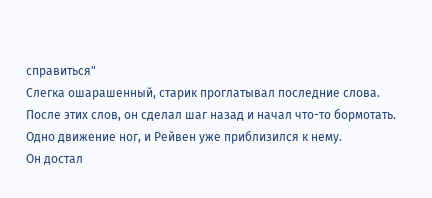справиться"
Слегка ошарашенный, старик проглатывал последние слова.
После этих слов, он сделал шаг назад и начал что-то бормотать.
Одно движение ног, и Рейвен уже приблизился к нему.
Он достал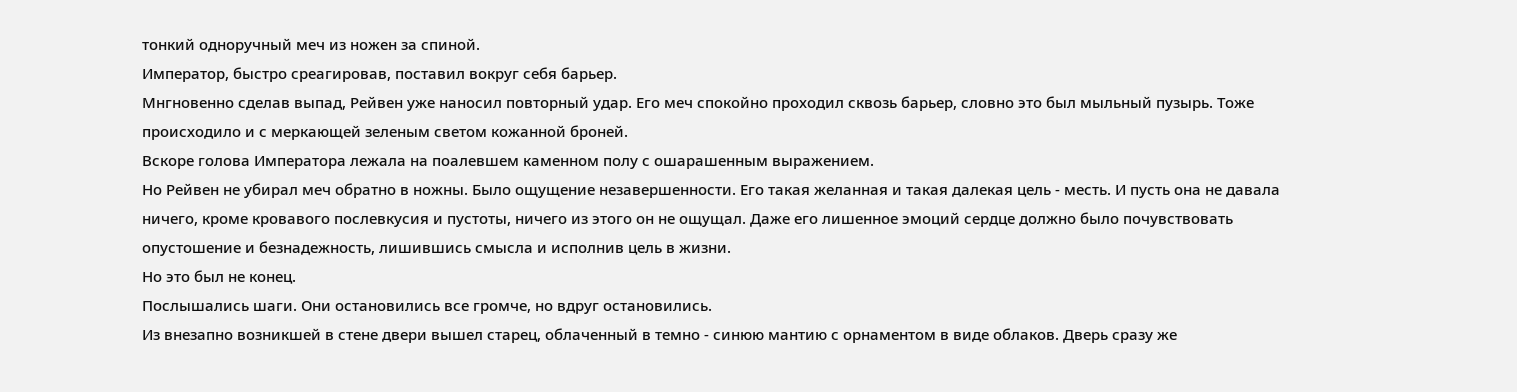тонкий одноручный меч из ножен за спиной.
Император, быстро среагировав, поставил вокруг себя барьер.
Мнгновенно сделав выпад, Рейвен уже наносил повторный удар. Его меч спокойно проходил сквозь барьер, словно это был мыльный пузырь. Тоже происходило и с меркающей зеленым светом кожанной броней.
Вскоре голова Императора лежала на поалевшем каменном полу с ошарашенным выражением.
Но Рейвен не убирал меч обратно в ножны. Было ощущение незавершенности. Его такая желанная и такая далекая цель - месть. И пусть она не давала ничего, кроме кровавого послевкусия и пустоты, ничего из этого он не ощущал. Даже его лишенное эмоций сердце должно было почувствовать опустошение и безнадежность, лишившись смысла и исполнив цель в жизни.
Но это был не конец.
Послышались шаги. Они остановились все громче, но вдруг остановились.
Из внезапно возникшей в стене двери вышел старец, облаченный в темно - синюю мантию с орнаментом в виде облаков. Дверь сразу же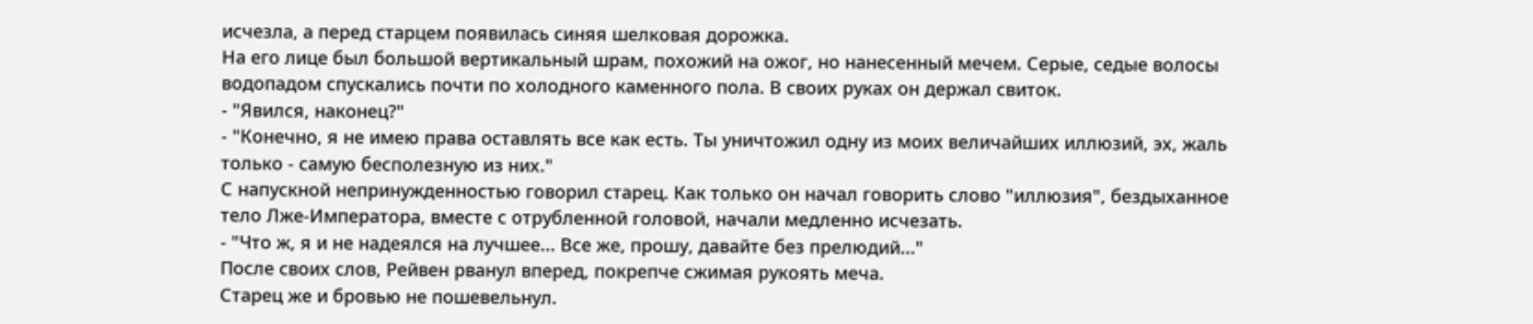исчезла, а перед старцем появилась синяя шелковая дорожка.
На его лице был большой вертикальный шрам, похожий на ожог, но нанесенный мечем. Серые, седые волосы водопадом спускались почти по холодного каменного пола. В своих руках он держал свиток.
- "Явился, наконец?"
- "Конечно, я не имею права оставлять все как есть. Ты уничтожил одну из моих величайших иллюзий, эх, жаль только - самую бесполезную из них."
С напускной непринужденностью говорил старец. Как только он начал говорить слово "иллюзия", бездыханное тело Лже-Императора, вместе с отрубленной головой, начали медленно исчезать.
- "Что ж, я и не надеялся на лучшее... Все же, прошу, давайте без прелюдий..."
После своих слов, Рейвен рванул вперед, покрепче сжимая рукоять меча.
Старец же и бровью не пошевельнул.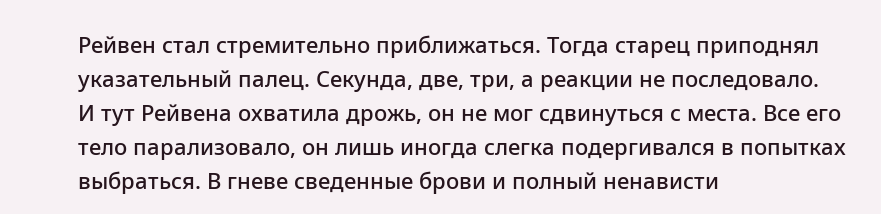Рейвен стал стремительно приближаться. Тогда старец приподнял указательный палец. Секунда, две, три, а реакции не последовало.
И тут Рейвена охватила дрожь, он не мог сдвинуться с места. Все его тело парализовало, он лишь иногда слегка подергивался в попытках выбраться. В гневе сведенные брови и полный ненависти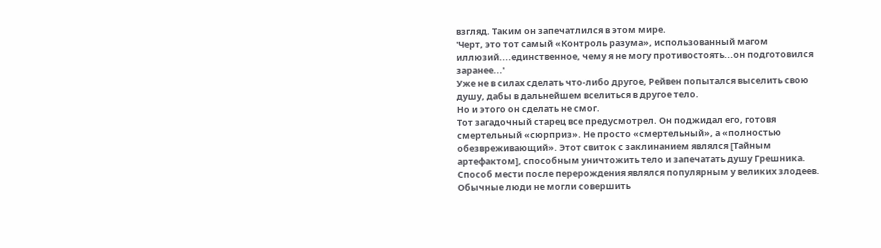взгляд. Таким он запечатлился в этом мире.
'Черт, это тот самый «Контроль разума», использованный магом иллюзий....единственное, чему я не могу противостоять...он подготовился заранее...'
Уже не в силах сделать что-либо другое, Рейвен попытался выселить свою душу, дабы в дальнейшем вселиться в другое тело.
Но и этого он сделать не смог.
Тот загадочный старец все предусмотрел. Он поджидал его, готовя смертельный «сюрприз». Не просто «смертельный», а «полностью обезвреживающий». Этот свиток с заклинанием являлся [Тайным артефактом], способным уничтожить тело и запечатать душу Грешника.
Способ мести после перерождения являлся популярным у великих злодеев. Обычные люди не могли совершить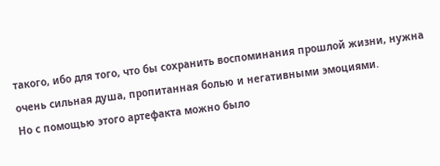такого, ибо для того, что бы сохранить воспоминания прошлой жизни, нужна очень сильная душа, пропитанная болью и негативными эмоциями.
Но с помощью этого артефакта можно было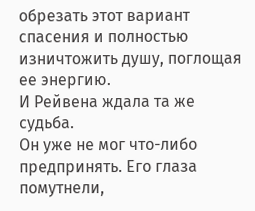обрезать этот вариант спасения и полностью изничтожить душу, поглощая ее энергию.
И Рейвена ждала та же судьба.
Он уже не мог что-либо предпринять. Его глаза помутнели,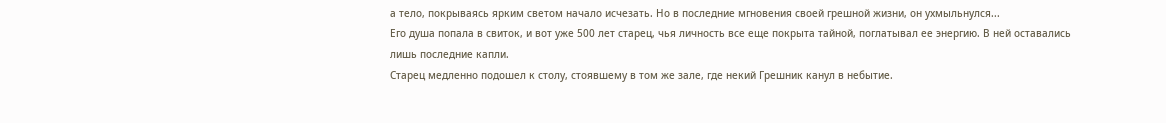а тело, покрываясь ярким светом начало исчезать. Но в последние мгновения своей грешной жизни, он ухмыльнулся...
Его душа попала в свиток, и вот уже 500 лет старец, чья личность все еще покрыта тайной, поглатывал ее энергию. В ней оставались лишь последние капли.
Старец медленно подошел к столу, стоявшему в том же зале, где некий Грешник канул в небытие.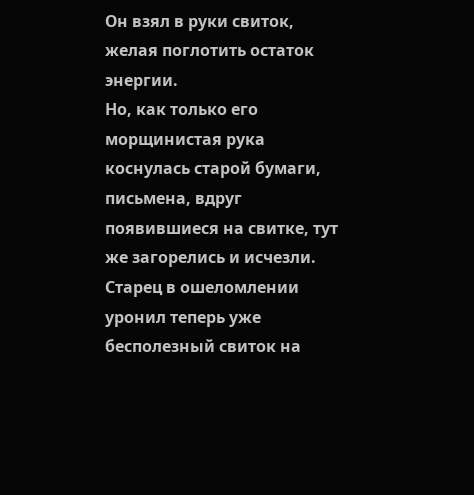Он взял в руки свиток, желая поглотить остаток энергии.
Но, как только его морщинистая рука коснулась старой бумаги, письмена, вдруг появившиеся на свитке, тут же загорелись и исчезли. Старец в ошеломлении уронил теперь уже бесполезный свиток на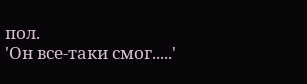пол.
'Он все-таки смог.....'